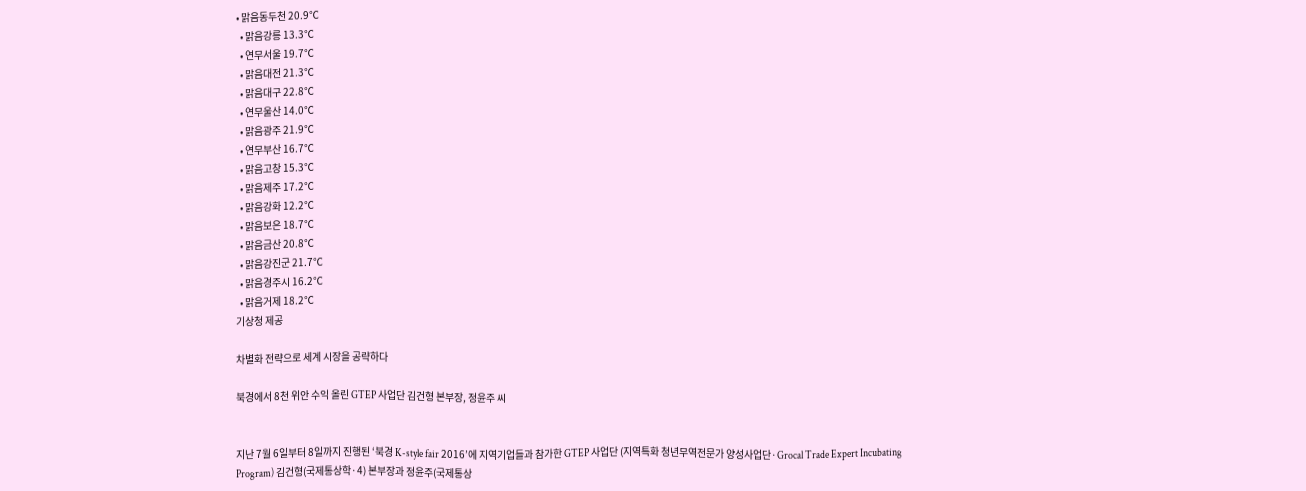• 맑음동두천 20.9℃
  • 맑음강릉 13.3℃
  • 연무서울 19.7℃
  • 맑음대전 21.3℃
  • 맑음대구 22.8℃
  • 연무울산 14.0℃
  • 맑음광주 21.9℃
  • 연무부산 16.7℃
  • 맑음고창 15.3℃
  • 맑음제주 17.2℃
  • 맑음강화 12.2℃
  • 맑음보은 18.7℃
  • 맑음금산 20.8℃
  • 맑음강진군 21.7℃
  • 맑음경주시 16.2℃
  • 맑음거제 18.2℃
기상청 제공

차별화 전략으로 세계 시장을 공략하다

북경에서 8천 위안 수익 올린 GTEP 사업단 김건형 본부장, 정윤주 씨


지난 7월 6일부터 8일까지 진행된 ‘북경 K-style fair 2016’에 지역기업들과 참가한 GTEP 사업단 (지역특화 청년무역전문가 양성사업단·Grocal Trade Expert Incubating Program) 김건형(국제통상학·4) 본부장과 정윤주(국제통상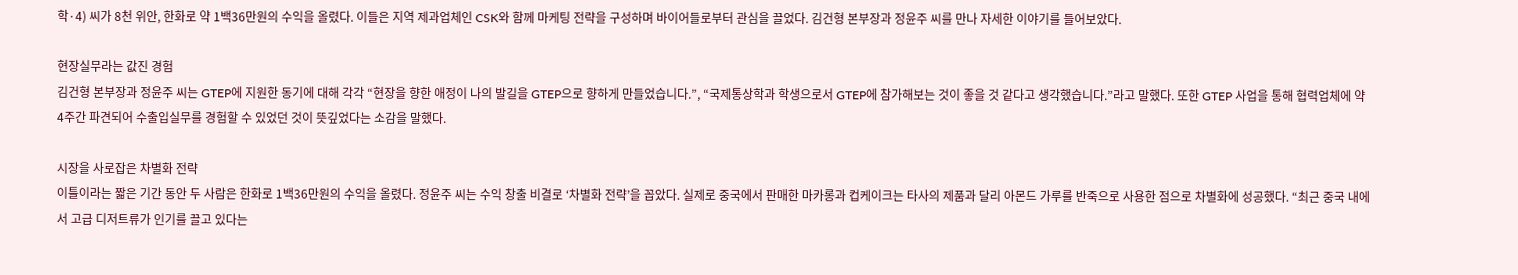학·4) 씨가 8천 위안, 한화로 약 1백36만원의 수익을 올렸다. 이들은 지역 제과업체인 CSK와 함께 마케팅 전략을 구성하며 바이어들로부터 관심을 끌었다. 김건형 본부장과 정윤주 씨를 만나 자세한 이야기를 들어보았다.

현장실무라는 값진 경험
김건형 본부장과 정윤주 씨는 GTEP에 지원한 동기에 대해 각각 “현장을 향한 애정이 나의 발길을 GTEP으로 향하게 만들었습니다.”, “국제통상학과 학생으로서 GTEP에 참가해보는 것이 좋을 것 같다고 생각했습니다.”라고 말했다. 또한 GTEP 사업을 통해 협력업체에 약 4주간 파견되어 수출입실무를 경험할 수 있었던 것이 뜻깊었다는 소감을 말했다.

시장을 사로잡은 차별화 전략
이틀이라는 짧은 기간 동안 두 사람은 한화로 1백36만원의 수익을 올렸다. 정윤주 씨는 수익 창출 비결로 ‘차별화 전략’을 꼽았다. 실제로 중국에서 판매한 마카롱과 컵케이크는 타사의 제품과 달리 아몬드 가루를 반죽으로 사용한 점으로 차별화에 성공했다. “최근 중국 내에서 고급 디저트류가 인기를 끌고 있다는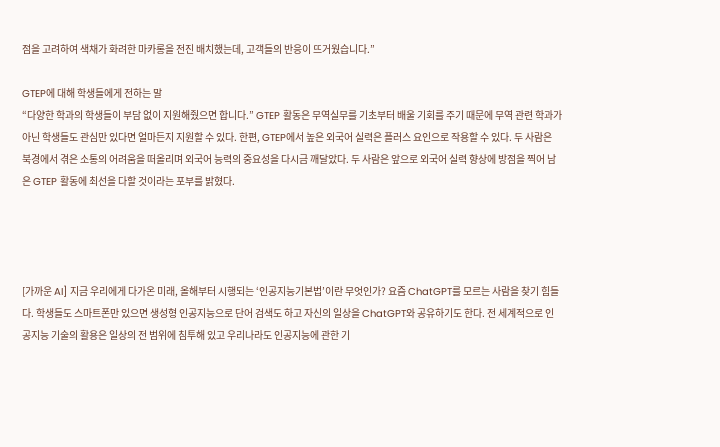점을 고려하여 색채가 화려한 마카롱을 전진 배치했는데, 고객들의 반응이 뜨거웠습니다.”

GTEP에 대해 학생들에게 전하는 말
“다양한 학과의 학생들이 부담 없이 지원해줬으면 합니다.” GTEP 활동은 무역실무를 기초부터 배울 기회를 주기 때문에 무역 관련 학과가 아닌 학생들도 관심만 있다면 얼마든지 지원할 수 있다. 한편, GTEP에서 높은 외국어 실력은 플러스 요인으로 작용할 수 있다. 두 사람은 북경에서 겪은 소통의 어려움을 떠올리며 외국어 능력의 중요성을 다시금 깨달았다. 두 사람은 앞으로 외국어 실력 향상에 방점을 찍어 남은 GTEP 활동에 최선을 다할 것이라는 포부를 밝혔다.




[가까운 AI] 지금 우리에게 다가온 미래, 올해부터 시행되는 ‘인공지능기본법’이란 무엇인가? 요즘 ChatGPT를 모르는 사람을 찾기 힘들다. 학생들도 스마트폰만 있으면 생성형 인공지능으로 단어 검색도 하고 자신의 일상을 ChatGPT와 공유하기도 한다. 전 세계적으로 인공지능 기술의 활용은 일상의 전 범위에 침투해 있고 우리나라도 인공지능에 관한 기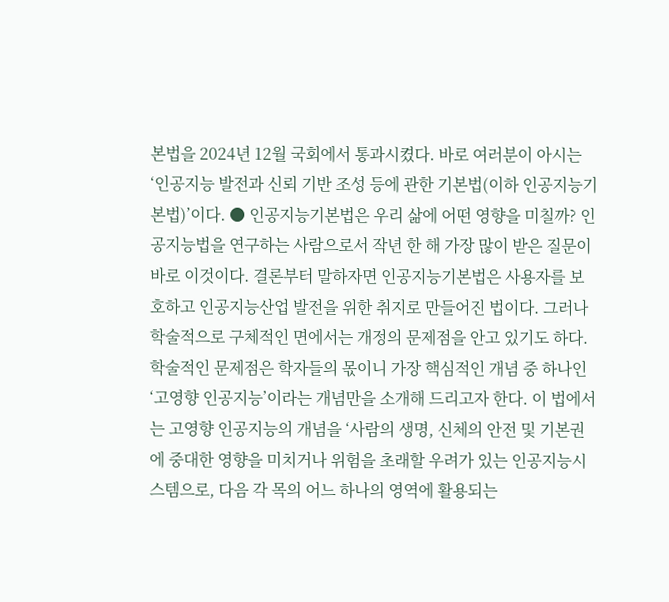본법을 2024년 12월 국회에서 통과시켰다. 바로 여러분이 아시는 ‘인공지능 발전과 신뢰 기반 조성 등에 관한 기본법(이하 인공지능기본법)’이다. ● 인공지능기본법은 우리 삶에 어떤 영향을 미칠까? 인공지능법을 연구하는 사람으로서 작년 한 해 가장 많이 받은 질문이 바로 이것이다. 결론부터 말하자면 인공지능기본법은 사용자를 보호하고 인공지능산업 발전을 위한 취지로 만들어진 법이다. 그러나 학술적으로 구체적인 면에서는 개정의 문제점을 안고 있기도 하다. 학술적인 문제점은 학자들의 몫이니 가장 핵심적인 개념 중 하나인 ‘고영향 인공지능’이라는 개념만을 소개해 드리고자 한다. 이 법에서는 고영향 인공지능의 개념을 ‘사람의 생명, 신체의 안전 및 기본권에 중대한 영향을 미치거나 위험을 초래할 우려가 있는 인공지능시스템으로, 다음 각 목의 어느 하나의 영역에 활용되는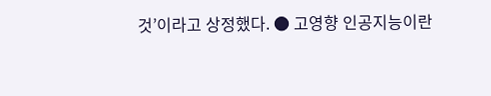것’이라고 상정했다. ● 고영향 인공지능이란